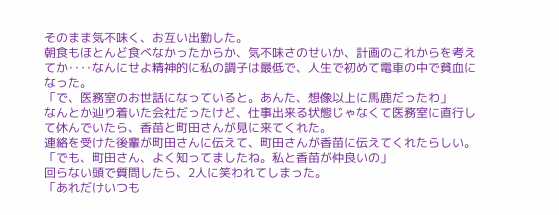そのまま気不味く、お互い出勤した。
朝食もほとんど食べなかったからか、気不味さのせいか、計画のこれからを考えてか‥‥なんにせよ精神的に私の調子は最低で、人生で初めて電車の中で貧血になった。
「で、医務室のお世話になっていると。あんた、想像以上に馬鹿だったわ」
なんとか辿り着いた会社だったけど、仕事出来る状態じゃなくて医務室に直行して休んでいたら、香苗と町田さんが見に来てくれた。
連絡を受けた後輩が町田さんに伝えて、町田さんが香苗に伝えてくれたらしい。
「でも、町田さん、よく知ってましたね。私と香苗が仲良いの」
回らない頭で質問したら、2人に笑われてしまった。
「あれだけいつも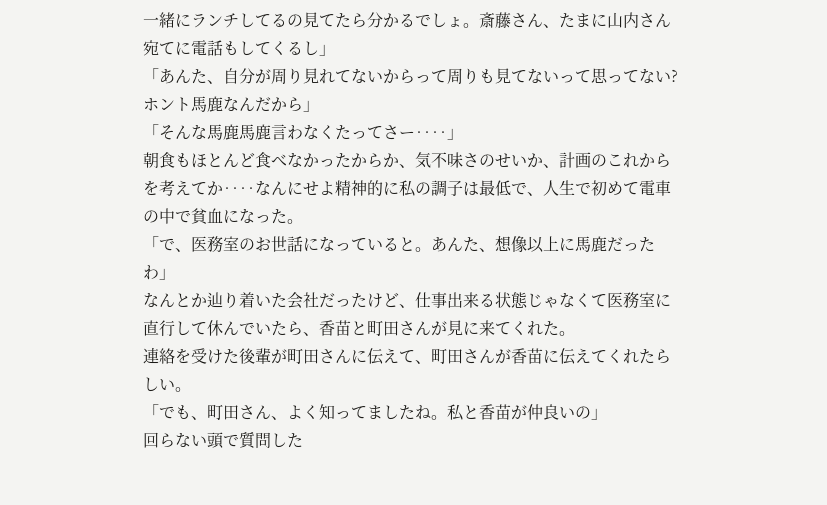一緒にランチしてるの見てたら分かるでしょ。斎藤さん、たまに山内さん宛てに電話もしてくるし」
「あんた、自分が周り見れてないからって周りも見てないって思ってない?ホント馬鹿なんだから」
「そんな馬鹿馬鹿言わなくたってさー‥‥」
朝食もほとんど食べなかったからか、気不味さのせいか、計画のこれからを考えてか‥‥なんにせよ精神的に私の調子は最低で、人生で初めて電車の中で貧血になった。
「で、医務室のお世話になっていると。あんた、想像以上に馬鹿だったわ」
なんとか辿り着いた会社だったけど、仕事出来る状態じゃなくて医務室に直行して休んでいたら、香苗と町田さんが見に来てくれた。
連絡を受けた後輩が町田さんに伝えて、町田さんが香苗に伝えてくれたらしい。
「でも、町田さん、よく知ってましたね。私と香苗が仲良いの」
回らない頭で質問した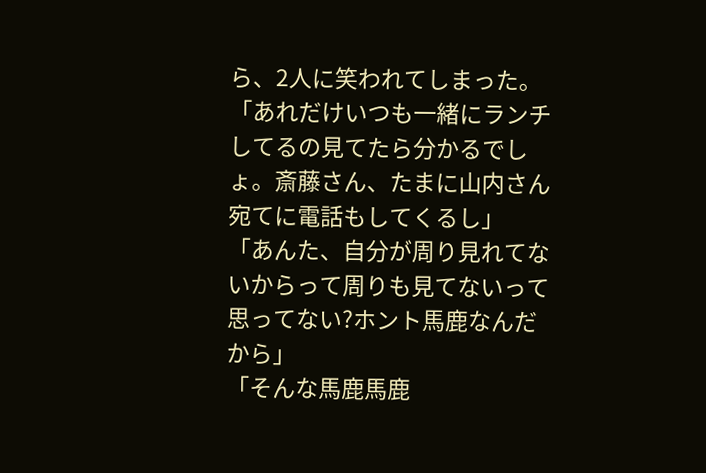ら、2人に笑われてしまった。
「あれだけいつも一緒にランチしてるの見てたら分かるでしょ。斎藤さん、たまに山内さん宛てに電話もしてくるし」
「あんた、自分が周り見れてないからって周りも見てないって思ってない?ホント馬鹿なんだから」
「そんな馬鹿馬鹿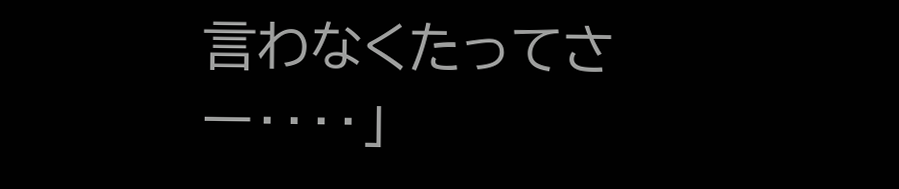言わなくたってさー‥‥」